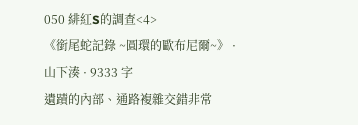050 緋紅S的調查<4>
《銜尾蛇記錄 ~圓環的歐布尼爾~》 · 山下湊 · 9333 字
遺蹟的內部、通路複雜交錯非常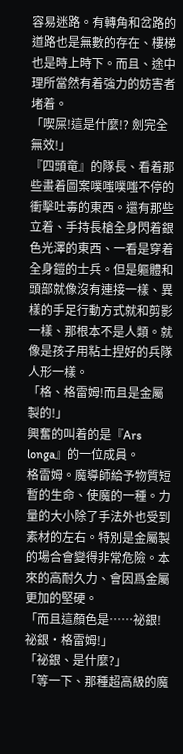容易迷路。有轉角和岔路的道路也是無數的存在、樓梯也是時上時下。而且、途中理所當然有着強力的妨害者堵着。
「喫屎!這是什麼!? 劍完全無效!」
『四頭竜』的隊長、看着那些畫着圖案噗嗤噗嗤不停的衝擊吐毒的東西。還有那些立着、手持長槍全身閃着銀色光澤的東西、一看是穿着全身鎧的士兵。但是軀體和頭部就像沒有連接一樣、異樣的手足行動方式就和剪影一樣、那根本不是人類。就像是孩子用粘土捏好的兵隊人形一樣。
「格、格雷姆!而且是金屬製的!」
興奮的叫着的是『Ars longa』的一位成員。
格雷姆。魔導師給予物質短暫的生命、使魔的一種。力量的大小除了手法外也受到素材的左右。特別是金屬製的場合會變得非常危險。本來的高耐久力、會因爲金屬更加的堅硬。
「而且這顏色是……祕銀!祕銀·格雷姆!」
「祕銀、是什麼?」
「等一下、那種超高級的魔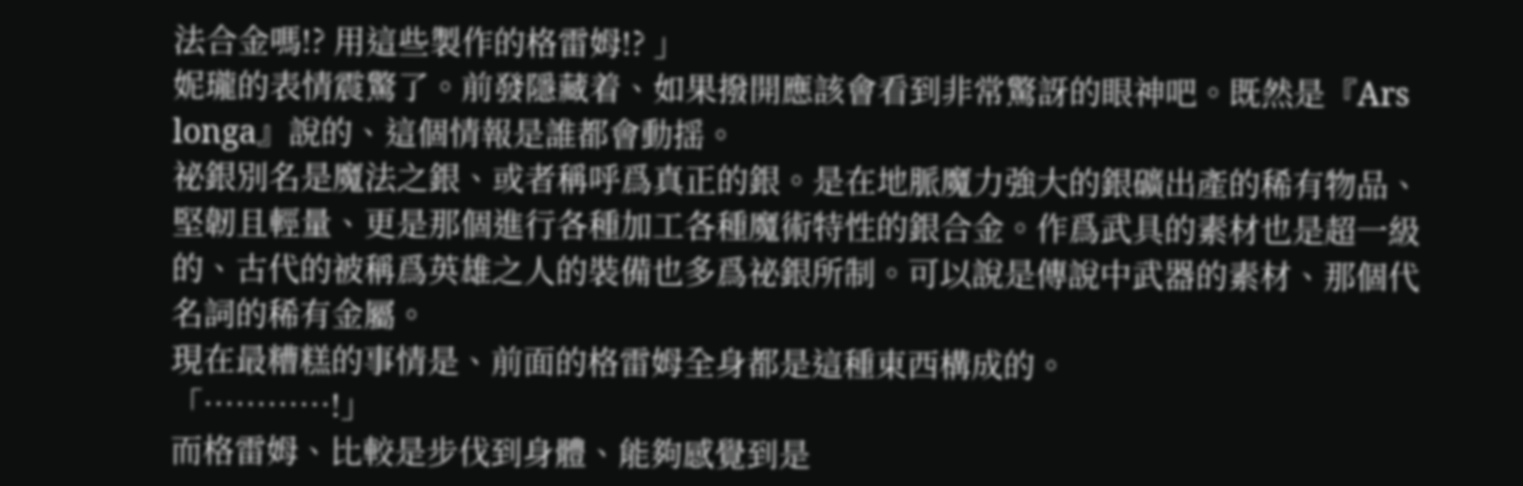法合金嗎!? 用這些製作的格雷姆!? 」
妮瓏的表情震驚了。前發隱藏着、如果撥開應該會看到非常驚訝的眼神吧。既然是『Ars longa』說的、這個情報是誰都會動揺。
祕銀別名是魔法之銀、或者稱呼爲真正的銀。是在地脈魔力強大的銀礦出產的稀有物品、堅韌且輕量、更是那個進行各種加工各種魔術特性的銀合金。作爲武具的素材也是超一級的、古代的被稱爲英雄之人的裝備也多爲祕銀所制。可以說是傳說中武器的素材、那個代名詞的稀有金屬。
現在最糟糕的事情是、前面的格雷姆全身都是這種東西構成的。
「…………!」
而格雷姆、比較是步伐到身體、能夠感覺到是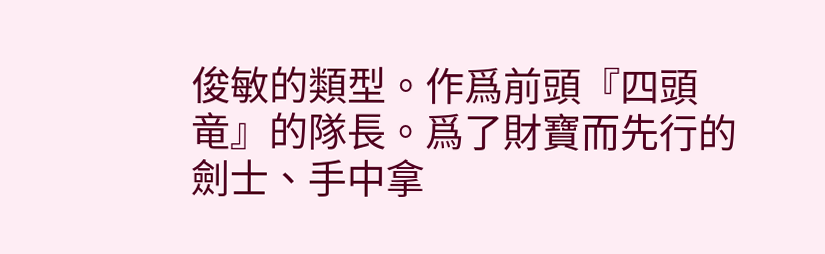俊敏的類型。作爲前頭『四頭竜』的隊長。爲了財寶而先行的劍士、手中拿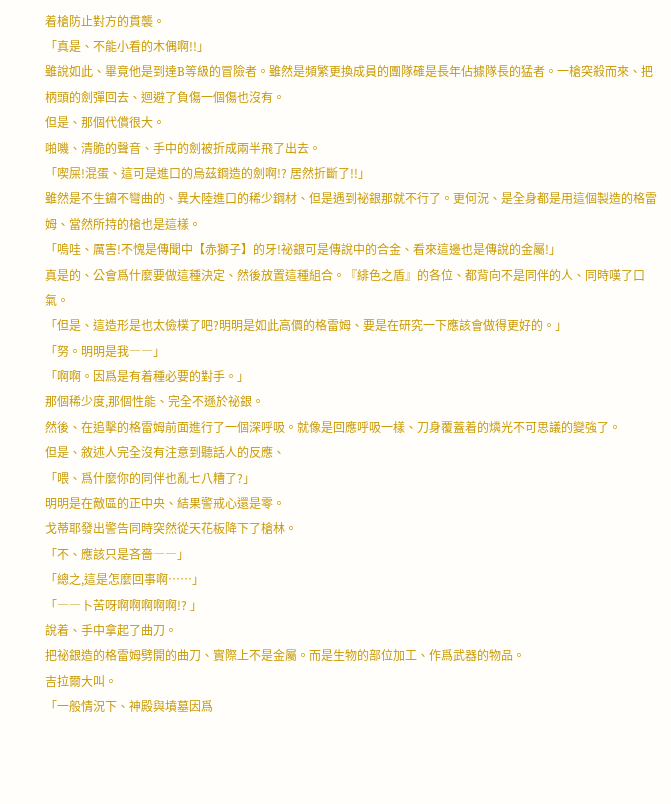着槍防止對方的貫襲。
「真是、不能小看的木偶啊!!」
雖說如此、畢竟他是到達B等級的冒險者。雖然是頻繁更換成員的團隊確是長年佔據隊長的猛者。一槍突殺而來、把柄頭的劍彈回去、迴避了負傷一個傷也沒有。
但是、那個代償很大。
啪嘰、清脆的聲音、手中的劍被折成兩半飛了出去。
「喫屎!混蛋、這可是進口的烏茲鋼造的劍啊!? 居然折斷了!!」
雖然是不生鏽不彎曲的、異大陸進口的稀少鋼材、但是遇到祕銀那就不行了。更何況、是全身都是用這個製造的格雷姆、當然所持的槍也是這樣。
「嗚哇、厲害!不愧是傳聞中【赤獅子】的牙!祕銀可是傳說中的合金、看來這邊也是傳說的金屬!」
真是的、公會爲什麼要做這種決定、然後放置這種組合。『緋色之盾』的各位、都背向不是同伴的人、同時嘆了口氣。
「但是、這造形是也太儉樸了吧?明明是如此高價的格雷姆、要是在研究一下應該會做得更好的。」
「努。明明是我――」
「啊啊。因爲是有着種必要的對手。」
那個稀少度,那個性能、完全不遜於祕銀。
然後、在追擊的格雷姆前面進行了一個深呼吸。就像是回應呼吸一樣、刀身覆蓋着的燐光不可思議的變強了。
但是、敘述人完全沒有注意到聽話人的反應、
「喂、爲什麼你的同伴也亂七八糟了?」
明明是在敵區的正中央、結果警戒心還是零。
戈蒂耶發出警告同時突然從天花板降下了槍林。
「不、應該只是吝嗇――」
「總之,這是怎麼回事啊……」
「――卜苦呀啊啊啊啊啊!? 」
說着、手中拿起了曲刀。
把祕銀造的格雷姆劈開的曲刀、實際上不是金屬。而是生物的部位加工、作爲武器的物品。
吉拉爾大叫。
「一般情況下、神殿與墳墓因爲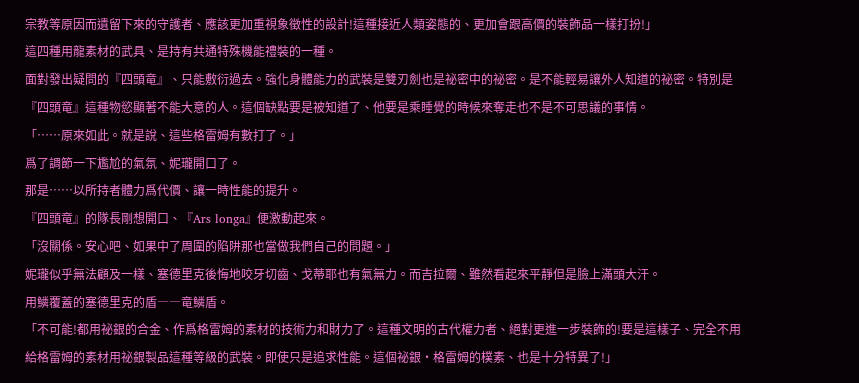宗教等原因而遺留下來的守護者、應該更加重視象徵性的設計!這種接近人類姿態的、更加會跟高價的裝飾品一樣打扮!」
這四種用龍素材的武具、是持有共通特殊機能禮裝的一種。
面對發出疑問的『四頭竜』、只能敷衍過去。強化身體能力的武裝是雙刃劍也是祕密中的祕密。是不能輕易讓外人知道的祕密。特別是『四頭竜』這種物慾顯著不能大意的人。這個缺點要是被知道了、他要是乘睡覺的時候來奪走也不是不可思議的事情。
「……原來如此。就是說、這些格雷姆有數打了。」
爲了調節一下尷尬的氣氛、妮瓏開口了。
那是……以所持者體力爲代價、讓一時性能的提升。
『四頭竜』的隊長剛想開口、『Ars longa』便激動起來。
「沒關係。安心吧、如果中了周圍的陷阱那也當做我們自己的問題。」
妮瓏似乎無法顧及一樣、塞德里克後悔地咬牙切齒、戈蒂耶也有氣無力。而吉拉爾、雖然看起來平靜但是臉上滿頭大汗。
用鱗覆蓋的塞德里克的盾――竜鱗盾。
「不可能!都用祕銀的合金、作爲格雷姆的素材的技術力和財力了。這種文明的古代權力者、絕對更進一步裝飾的!要是這樣子、完全不用給格雷姆的素材用祕銀製品這種等級的武裝。即使只是追求性能。這個祕銀·格雷姆的樸素、也是十分特異了!」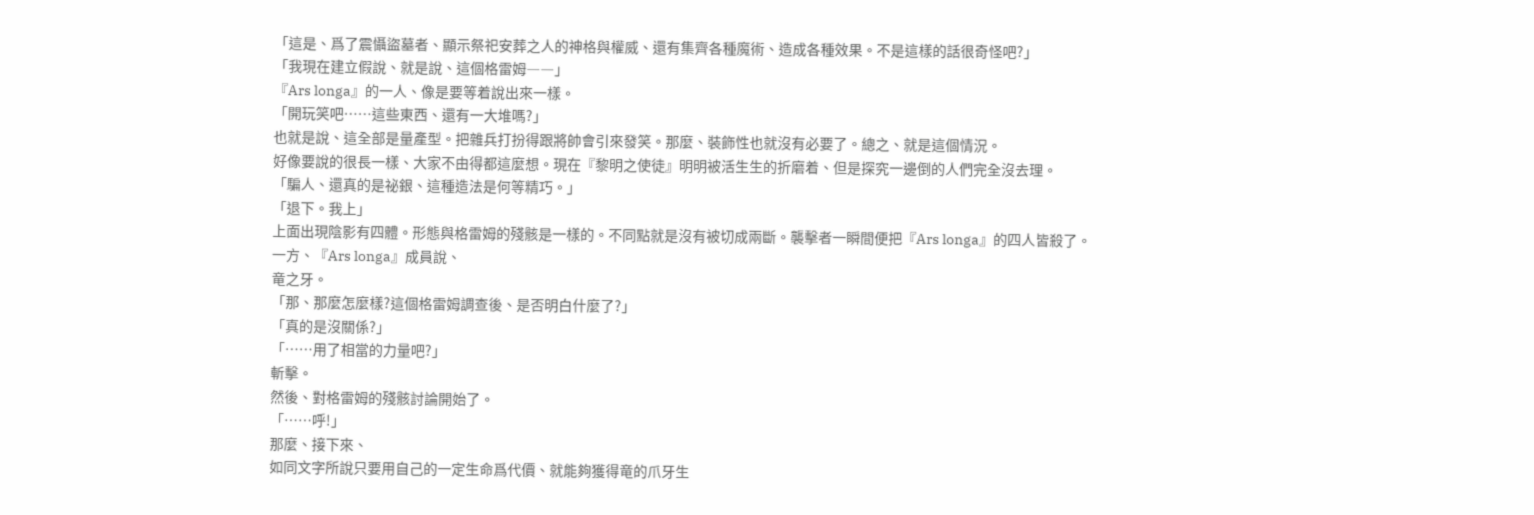「這是、爲了震懾盜墓者、顯示祭祀安葬之人的神格與權威、還有集齊各種魔術、造成各種效果。不是這樣的話很奇怪吧?」
「我現在建立假說、就是說、這個格雷姆――」
『Ars longa』的一人、像是要等着說出來一樣。
「開玩笑吧……這些東西、還有一大堆嗎?」
也就是說、這全部是量產型。把雜兵打扮得跟將帥會引來發笑。那麼、裝飾性也就沒有必要了。總之、就是這個情況。
好像要說的很長一樣、大家不由得都這麼想。現在『黎明之使徒』明明被活生生的折磨着、但是探究一邊倒的人們完全沒去理。
「騙人、還真的是祕銀、這種造法是何等精巧。」
「退下。我上」
上面出現陰影有四體。形態與格雷姆的殘骸是一樣的。不同點就是沒有被切成兩斷。襲擊者一瞬間便把『Ars longa』的四人皆殺了。
一方、『Ars longa』成員說、
竜之牙。
「那、那麼怎麼樣?這個格雷姆調查後、是否明白什麼了?」
「真的是沒關係?」
「……用了相當的力量吧?」
斬擊。
然後、對格雷姆的殘骸討論開始了。
「……呼!」
那麼、接下來、
如同文字所說只要用自己的一定生命爲代價、就能夠獲得竜的爪牙生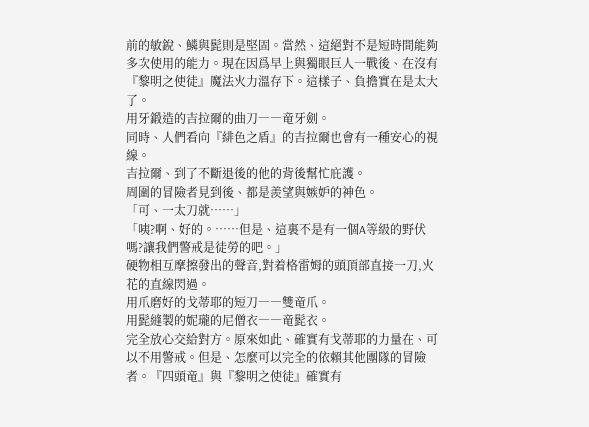前的敏銳、鱗與髭則是堅固。當然、這絕對不是短時間能夠多次使用的能力。現在因爲早上與獨眼巨人一戰後、在沒有『黎明之使徒』魔法火力溫存下。這樣子、負擔實在是太大了。
用牙鍛造的吉拉爾的曲刀――竜牙劍。
同時、人們看向『緋色之盾』的吉拉爾也會有一種安心的視線。
吉拉爾、到了不斷退後的他的背後幫忙庇護。
周圍的冒險者見到後、都是羨望與嫉妒的神色。
「可、一太刀就……」
「咦?啊、好的。……但是、這裏不是有一個A等級的野伏嗎?讓我們警戒是徒勞的吧。」
硬物相互摩擦發出的聲音,對着格雷姆的頭頂部直接一刀,火花的直線閃過。
用爪磨好的戈蒂耶的短刀――雙竜爪。
用髭縫製的妮瓏的尼僧衣――竜髭衣。
完全放心交給對方。原來如此、確實有戈蒂耶的力量在、可以不用警戒。但是、怎麼可以完全的依賴其他團隊的冒險者。『四頭竜』與『黎明之使徒』確實有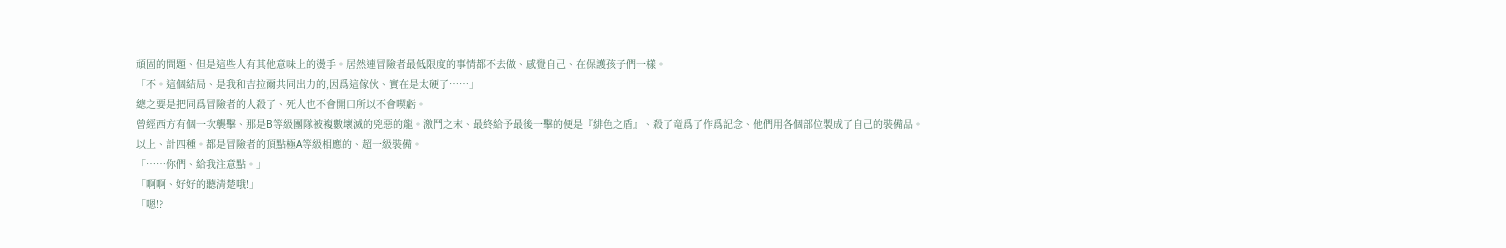頑固的問題、但是這些人有其他意味上的燙手。居然連冒險者最低限度的事情都不去做、感覺自己、在保護孩子們一樣。
「不。這個結局、是我和吉拉爾共同出力的,因爲這傢伙、實在是太硬了……」
總之要是把同爲冒險者的人殺了、死人也不會開口所以不會喫虧。
曾經西方有個一次襲擊、那是B等級團隊被複數壞滅的兇惡的龍。激鬥之末、最終給予最後一擊的便是『緋色之盾』、殺了竜爲了作爲記念、他們用各個部位製成了自己的裝備品。
以上、計四種。都是冒險者的頂點極A等級相應的、超一級裝備。
「……你們、給我注意點。」
「啊啊、好好的聽清楚哦!」
「嗯!?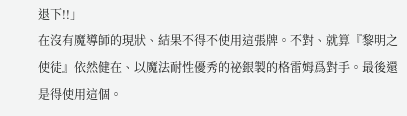退下!!」
在沒有魔導師的現狀、結果不得不使用這張牌。不對、就算『黎明之使徒』依然健在、以魔法耐性優秀的祕銀製的格雷姆爲對手。最後還是得使用這個。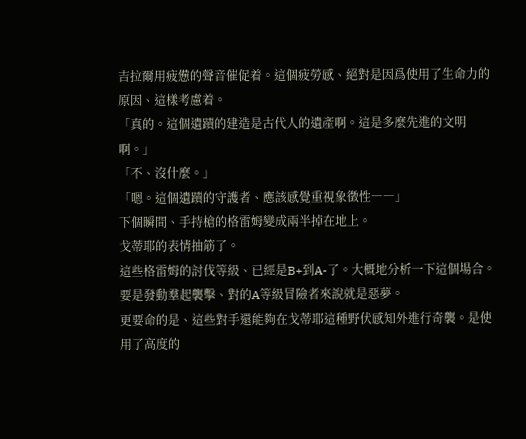吉拉爾用疲憊的聲音催促着。這個疲勞感、絕對是因爲使用了生命力的原因、這樣考慮着。
「真的。這個遺蹟的建造是古代人的遺產啊。這是多麼先進的文明啊。」
「不、沒什麼。」
「嗯。這個遺蹟的守護者、應該感覺重視象徵性――」
下個瞬間、手持槍的格雷姆變成兩半掉在地上。
戈蒂耶的表情抽筋了。
這些格雷姆的討伐等級、已經是B+到A-了。大概地分析一下這個場合。要是發動羣起襲擊、對的A等級冒險者來說就是惡夢。
更要命的是、這些對手還能夠在戈蒂耶這種野伏感知外進行奇襲。是使用了高度的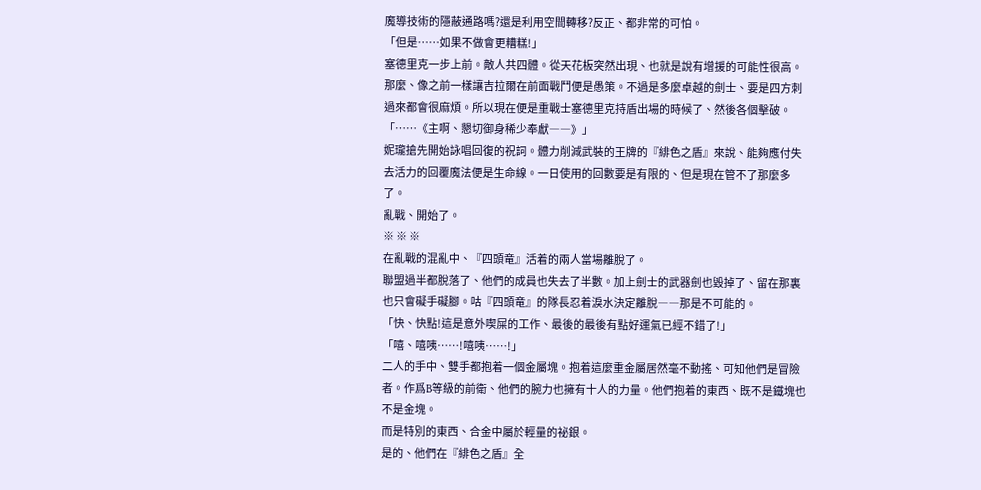魔導技術的隱蔽通路嗎?還是利用空間轉移?反正、都非常的可怕。
「但是……如果不做會更糟糕!」
塞德里克一步上前。敵人共四體。從天花板突然出現、也就是說有增援的可能性很高。那麼、像之前一樣讓吉拉爾在前面戰鬥便是愚策。不過是多麼卓越的劍士、要是四方刺過來都會很麻煩。所以現在便是重戰士塞德里克持盾出場的時候了、然後各個擊破。
「……《主啊、懇切御身稀少奉獻――》」
妮瓏搶先開始詠唱回復的祝詞。體力削減武裝的王牌的『緋色之盾』來說、能夠應付失去活力的回覆魔法便是生命線。一日使用的回數要是有限的、但是現在管不了那麼多了。
亂戰、開始了。
※ ※ ※
在亂戰的混亂中、『四頭竜』活着的兩人當場離脫了。
聯盟過半都脫落了、他們的成員也失去了半數。加上劍士的武器劍也毀掉了、留在那裏也只會礙手礙腳。咕『四頭竜』的隊長忍着淚水決定離脫――那是不可能的。
「快、快點!這是意外喫屎的工作、最後的最後有點好運氣已經不錯了!」
「嘻、嘻咦……!嘻咦……!」
二人的手中、雙手都抱着一個金屬塊。抱着這麼重金屬居然毫不動搖、可知他們是冒險者。作爲B等級的前衛、他們的腕力也擁有十人的力量。他們抱着的東西、既不是鐵塊也不是金塊。
而是特別的東西、合金中屬於輕量的祕銀。
是的、他們在『緋色之盾』全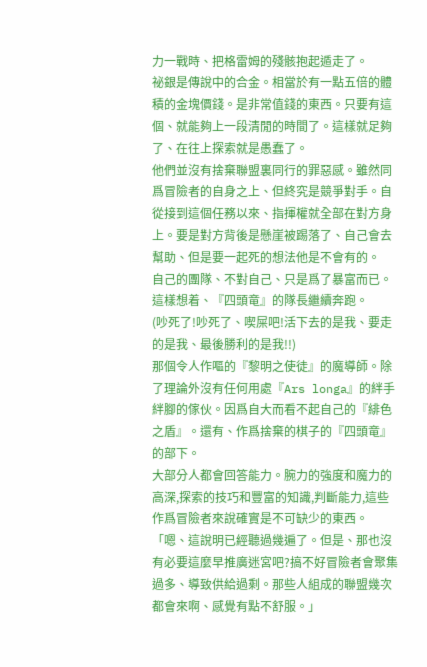力一戰時、把格雷姆的殘骸抱起遁走了。
祕銀是傳說中的合金。相當於有一點五倍的體積的金塊價錢。是非常值錢的東西。只要有這個、就能夠上一段清閒的時間了。這樣就足夠了、在往上探索就是愚蠢了。
他們並沒有捨棄聯盟裏同行的罪惡感。雖然同爲冒險者的自身之上、但終究是競爭對手。自從接到這個任務以來、指揮權就全部在對方身上。要是對方背後是懸崖被踢落了、自己會去幫助、但是要一起死的想法他是不會有的。
自己的團隊、不對自己、只是爲了暴富而已。這樣想着、『四頭竜』的隊長繼續奔跑。
(吵死了!吵死了、喫屎吧!活下去的是我、要走的是我、最後勝利的是我!!)
那個令人作嘔的『黎明之使徒』的魔導師。除了理論外沒有任何用處『Ars longa』的絆手絆腳的傢伙。因爲自大而看不起自己的『緋色之盾』。還有、作爲捨棄的棋子的『四頭竜』的部下。
大部分人都會回答能力。腕力的強度和魔力的高深,探索的技巧和豐富的知識,判斷能力,這些作爲冒險者來說確實是不可缺少的東西。
「嗯、這說明已經聽過幾遍了。但是、那也沒有必要這麼早推廣迷宮吧?搞不好冒險者會聚集過多、導致供給過剩。那些人組成的聯盟幾次都會來啊、感覺有點不舒服。」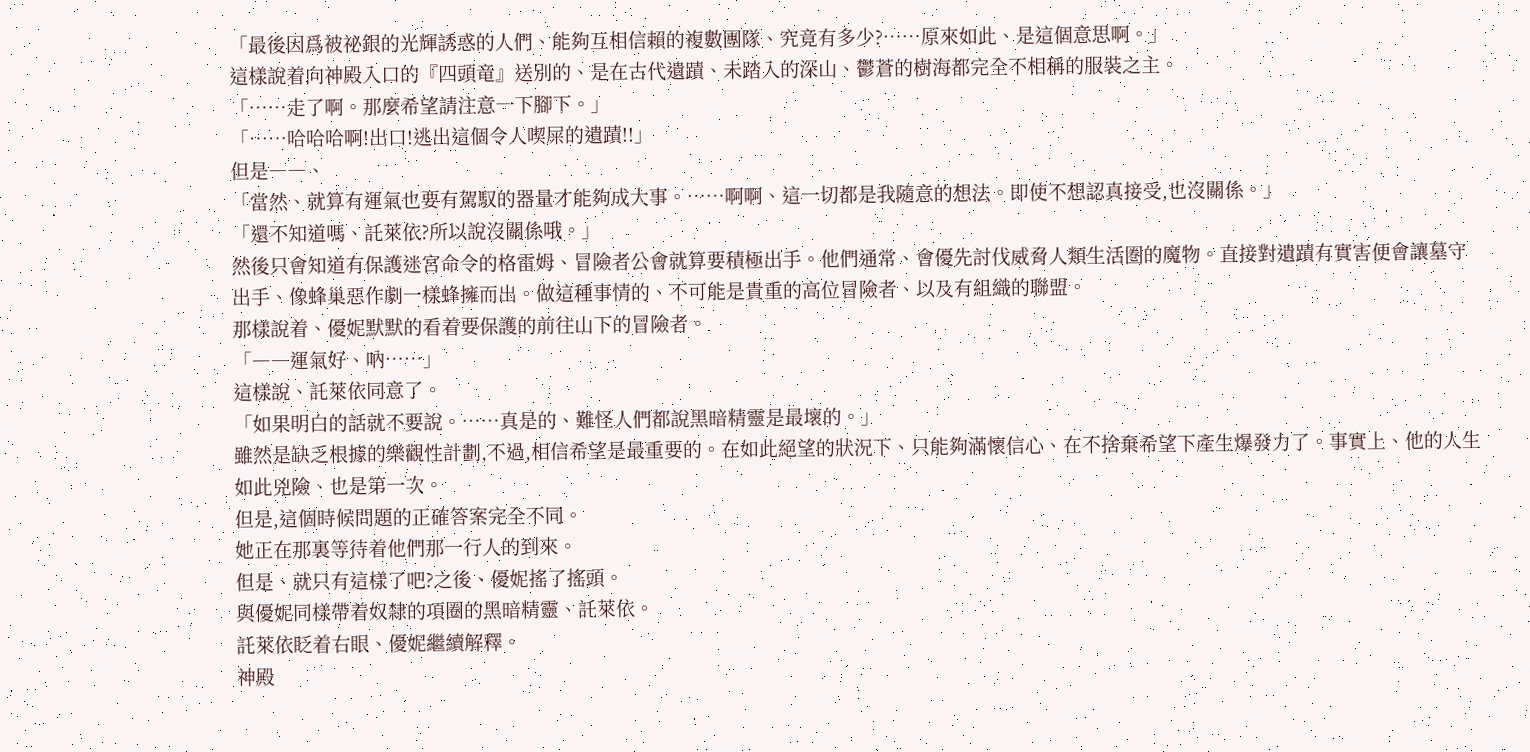「最後因爲被祕銀的光輝誘惑的人們、能夠互相信賴的複數團隊、究竟有多少?……原來如此、是這個意思啊。」
這樣說着向神殿入口的『四頭竜』送別的、是在古代遺蹟、未踏入的深山、鬱蒼的樹海都完全不相稱的服裝之主。
「……走了啊。那麼希望請注意一下腳下。」
「……哈哈哈啊!出口!逃出這個令人喫屎的遺蹟!!」
但是――、
「當然、就算有運氣也要有駕馭的器量才能夠成大事。……啊啊、這一切都是我隨意的想法。即使不想認真接受,也沒關係。」
「還不知道嗎、託萊依?所以說沒關係哦。」
然後只會知道有保護迷宮命令的格雷姆、冒險者公會就算要積極出手。他們通常、會優先討伐威脅人類生活圏的魔物。直接對遺蹟有實害便會讓墓守出手、像蜂巢惡作劇一樣蜂擁而出。做這種事情的、不可能是貴重的高位冒險者、以及有組織的聯盟。
那樣說着、優妮默默的看着要保護的前往山下的冒險者。
「――運氣好、吶……」
這樣說、託萊依同意了。
「如果明白的話就不要說。……真是的、難怪人們都說黑暗精靈是最壞的。」
雖然是缺乏根據的樂觀性計劃,不過,相信希望是最重要的。在如此絕望的狀況下、只能夠滿懷信心、在不捨棄希望下產生爆發力了。事實上、他的人生如此兇險、也是第一次。
但是,這個時候問題的正確答案完全不同。
她正在那裏等待着他們那一行人的到來。
但是、就只有這樣了吧?之後、優妮搖了搖頭。
與優妮同樣帶着奴隸的項圈的黑暗精靈、託萊依。
託萊依眨着右眼、優妮繼續解釋。
神殿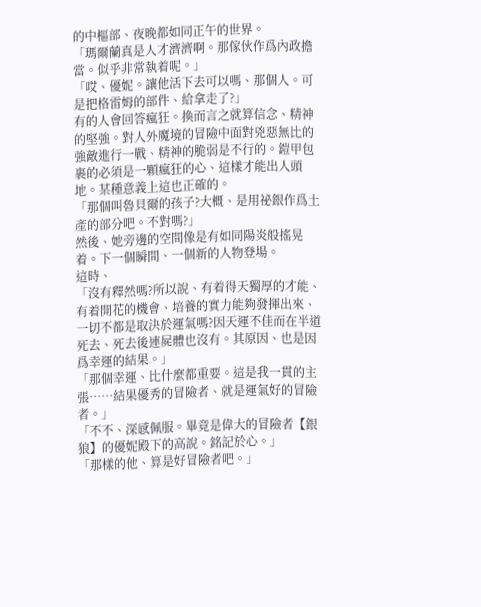的中樞部、夜晚都如同正午的世界。
「瑪爾蘭真是人才濟濟啊。那傢伙作爲內政擔當。似乎非常執着呢。」
「哎、優妮。讓他活下去可以嗎、那個人。可是把格雷姆的部件、給拿走了?」
有的人會回答瘋狂。換而言之就算信念、精神的堅強。對人外魔境的冒險中面對兇惡無比的強敵進行一戰、精神的脆弱是不行的。鎧甲包裹的必須是一顆瘋狂的心、這樣才能出人頭地。某種意義上這也正確的。
「那個叫魯貝爾的孩子?大概、是用祕銀作爲土產的部分吧。不對嗎?」
然後、她旁邊的空間像是有如同陽炎般搖晃着。下一個瞬間、一個新的人物登場。
這時、
「沒有釋然嗎?所以說、有着得天獨厚的才能、有着開花的機會、培養的實力能夠發揮出來、一切不都是取決於運氣嗎?因天運不佳而在半道死去、死去後連屍體也沒有。其原因、也是因爲幸運的結果。」
「那個幸運、比什麼都重要。這是我一貫的主張……結果優秀的冒險者、就是運氣好的冒險者。」
「不不、深感佩服。畢竟是偉大的冒險者【銀狼】的優妮殿下的高說。銘記於心。」
「那樣的他、算是好冒險者吧。」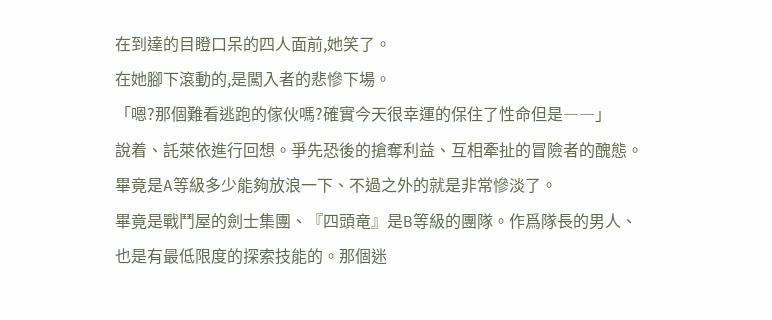在到達的目瞪口呆的四人面前,她笑了。
在她腳下滾動的,是闖入者的悲慘下場。
「嗯?那個難看逃跑的傢伙嗎?確實今天很幸運的保住了性命但是――」
說着、託萊依進行回想。爭先恐後的搶奪利益、互相牽扯的冒險者的醜態。畢竟是A等級多少能夠放浪一下、不過之外的就是非常慘淡了。
畢竟是戰鬥屋的劍士集團、『四頭竜』是B等級的團隊。作爲隊長的男人、也是有最低限度的探索技能的。那個迷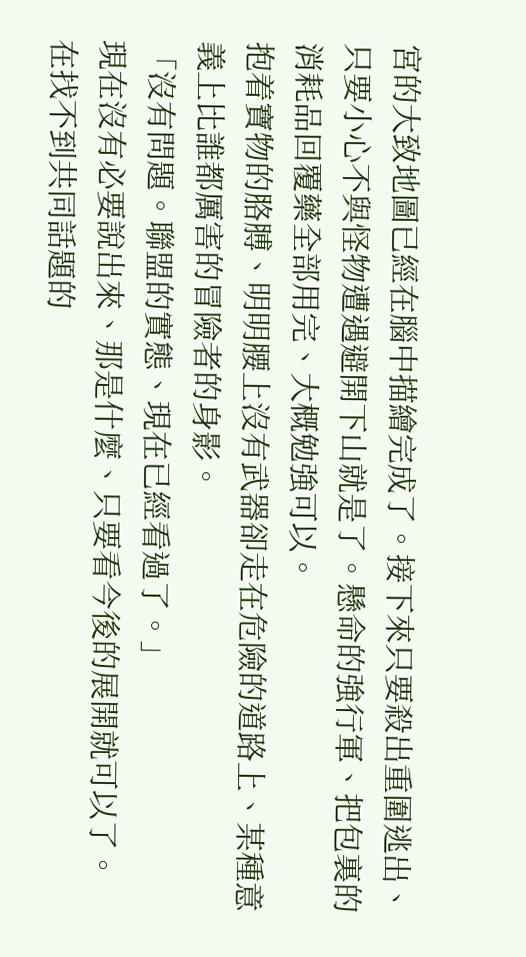宮的大致地圖已經在腦中描繪完成了。接下來只要殺出重圍逃出、只要小心不與怪物遭遇避開下山就是了。懸命的強行軍、把包裏的消耗品回覆藥全部用完、大概勉強可以。
抱着寶物的胳膊、明明腰上沒有武器卻走在危險的道路上、某種意義上比誰都厲害的冒險者的身影。
「沒有問題。聯盟的實態、現在已經看過了。」
現在沒有必要說出來、那是什麼、只要看今後的展開就可以了。
在找不到共同話題的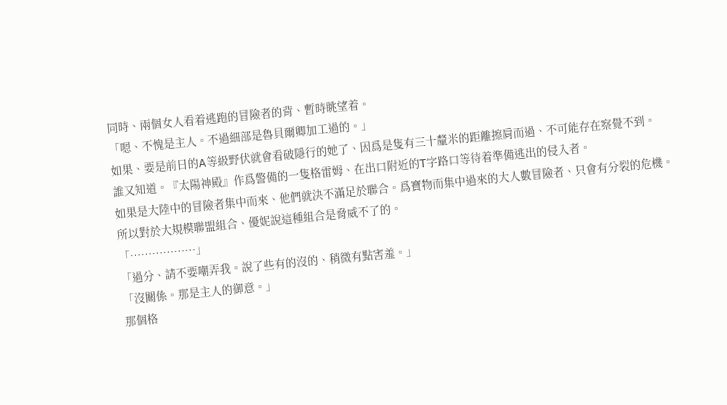同時、兩個女人看着逃跑的冒險者的背、暫時眺望着。
「嗯、不愧是主人。不過細部是魯貝爾卿加工過的。」
如果、要是前日的A等級野伏就會看破隱行的她了、因爲是隻有三十釐米的距離擦肩而過、不可能存在察覺不到。
誰又知道。『太陽神殿』作爲警備的一隻格雷姆、在出口附近的T字路口等待着準備逃出的侵入者。
如果是大陸中的冒險者集中而來、他們就決不滿足於聯合。爲寶物而集中過來的大人數冒險者、只會有分裂的危機。所以對於大規模聯盟組合、優妮說這種組合是脅威不了的。
「………………」
「過分、請不要嘲弄我。說了些有的沒的、稍微有點害羞。」
「沒關係。那是主人的御意。」
那個格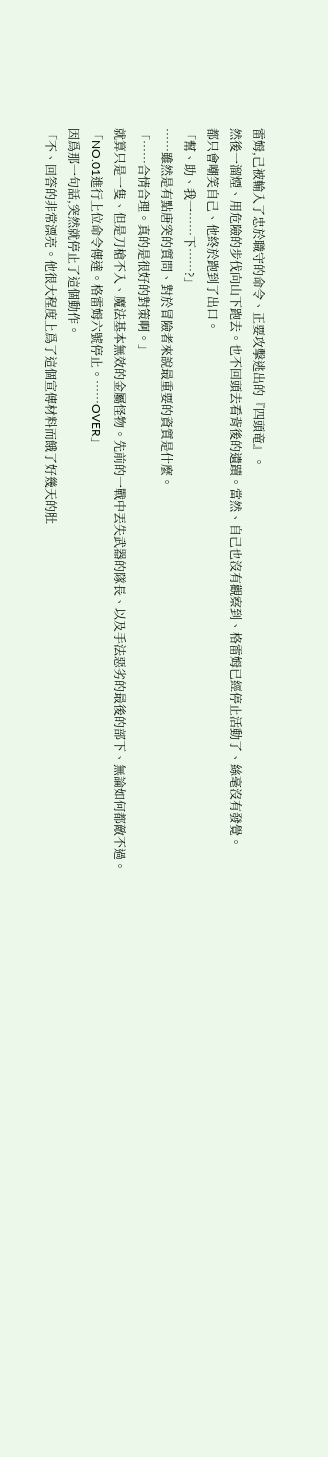雷姆,己被輸入了忠於職守的命令、正要攻擊逃出的『四頭竜』。
然後一溜煙、用危險的步伐向山下跑去。也不回頭去看背後的遺蹟。當然、自己也沒有觀察到、格雷姆已經停止活動了、絲毫沒有發覺。
都只會嘲笑自己、他終於跑到了出口。
「幫、助、我一……下……?」
……雖然是有點唐突的質問、對於冒險者來說最重要的資質是什麼。
「……合情合理。真的是很好的對策啊。」
就算只是一隻、但是刀槍不入、魔法基本無效的金屬怪物。先前的一戰中丟失武器的隊長、以及手法惡劣的最後的部下、無論如何都敵不過。
「NO.01進行上位命令傳達。格雷姆六號停止。……OVER」
因爲那一句話,突然就停止了這個動作。
「不、回答的非常漂亮。他很大程度上爲了這個宣傳材料而餓了好幾天的肚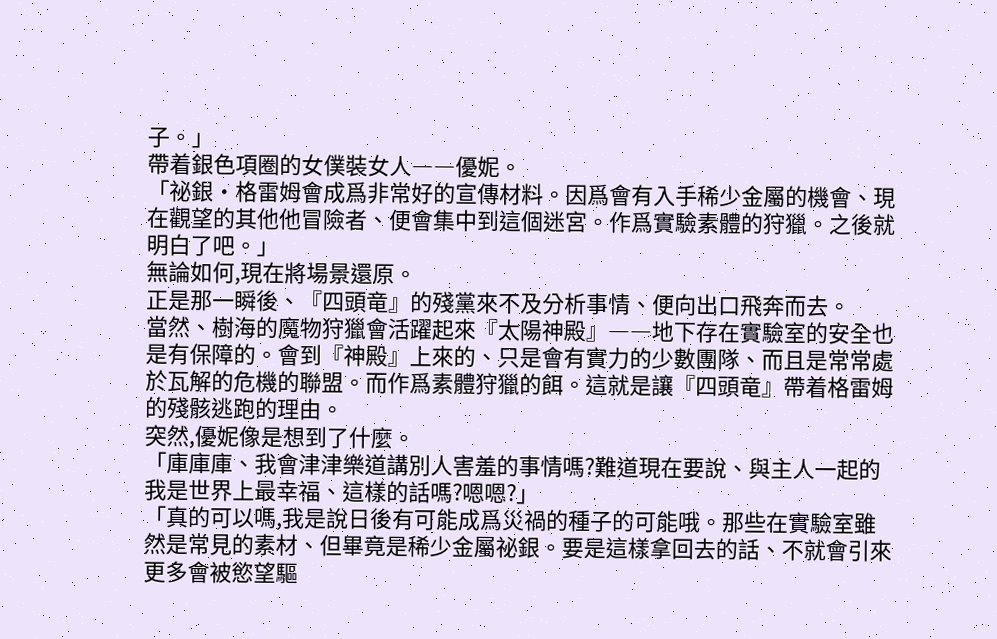子。」
帶着銀色項圈的女僕裝女人――優妮。
「祕銀·格雷姆會成爲非常好的宣傳材料。因爲會有入手稀少金屬的機會、現在觀望的其他他冒險者、便會集中到這個迷宮。作爲實驗素體的狩獵。之後就明白了吧。」
無論如何,現在將場景還原。
正是那一瞬後、『四頭竜』的殘黨來不及分析事情、便向出口飛奔而去。
當然、樹海的魔物狩獵會活躍起來『太陽神殿』――地下存在實驗室的安全也是有保障的。會到『神殿』上來的、只是會有實力的少數團隊、而且是常常處於瓦解的危機的聯盟。而作爲素體狩獵的餌。這就是讓『四頭竜』帶着格雷姆的殘骸逃跑的理由。
突然,優妮像是想到了什麼。
「庫庫庫、我會津津樂道講別人害羞的事情嗎?難道現在要說、與主人一起的我是世界上最幸福、這樣的話嗎?嗯嗯?」
「真的可以嗎,我是說日後有可能成爲災禍的種子的可能哦。那些在實驗室雖然是常見的素材、但畢竟是稀少金屬祕銀。要是這樣拿回去的話、不就會引來更多會被慾望驅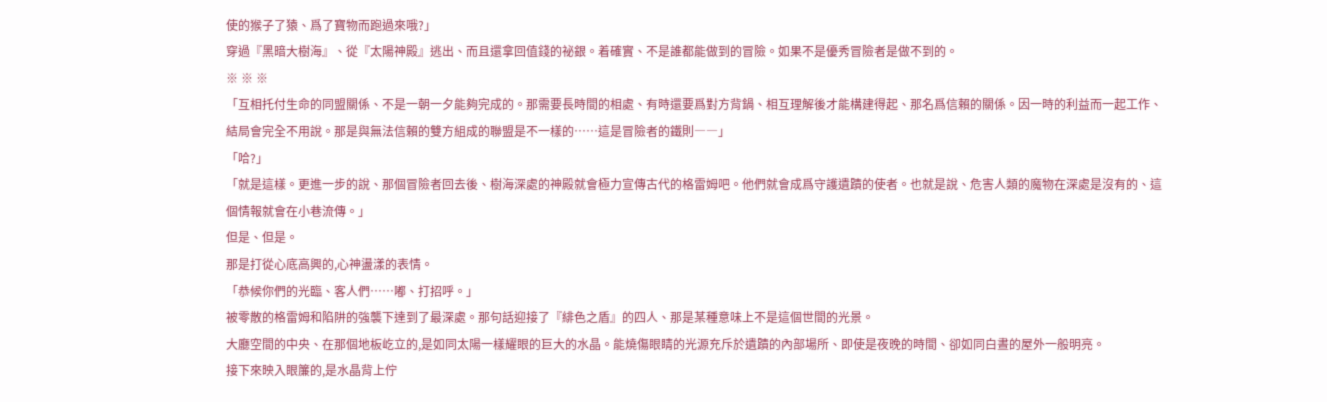使的猴子了猿、爲了寶物而跑過來哦?」
穿過『黑暗大樹海』、從『太陽神殿』逃出、而且還拿回值錢的祕銀。着確實、不是誰都能做到的冒險。如果不是優秀冒險者是做不到的。
※ ※ ※
「互相托付生命的同盟關係、不是一朝一夕能夠完成的。那需要長時間的相處、有時還要爲對方背鍋、相互理解後才能構建得起、那名爲信賴的關係。因一時的利益而一起工作、結局會完全不用說。那是與無法信賴的雙方組成的聯盟是不一樣的……這是冒險者的鐵則――」
「哈?」
「就是這樣。更進一步的說、那個冒險者回去後、樹海深處的神殿就會極力宣傳古代的格雷姆吧。他們就會成爲守護遺蹟的使者。也就是說、危害人類的魔物在深處是沒有的、這個情報就會在小巷流傳。」
但是、但是。
那是打從心底高興的,心神盪漾的表情。
「恭候你們的光臨、客人們……嘟、打招呼。」
被零散的格雷姆和陷阱的強襲下達到了最深處。那句話迎接了『緋色之盾』的四人、那是某種意味上不是這個世間的光景。
大廳空間的中央、在那個地板屹立的,是如同太陽一樣耀眼的巨大的水晶。能燒傷眼睛的光源充斥於遺蹟的內部場所、即使是夜晚的時間、卻如同白晝的屋外一般明亮。
接下來映入眼簾的,是水晶背上佇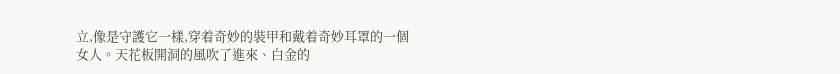立,像是守護它一樣,穿着奇妙的裝甲和戴着奇妙耳罩的一個女人。天花板開洞的風吹了進來、白金的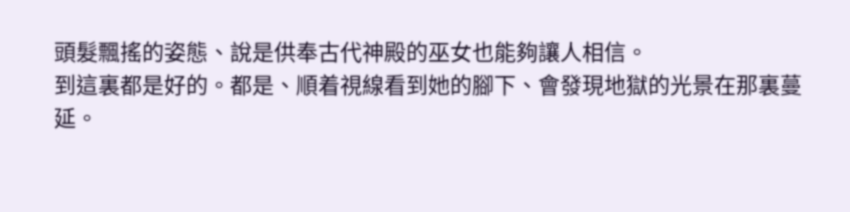頭髮飄搖的姿態、說是供奉古代神殿的巫女也能夠讓人相信。
到這裏都是好的。都是、順着視線看到她的腳下、會發現地獄的光景在那裏蔓延。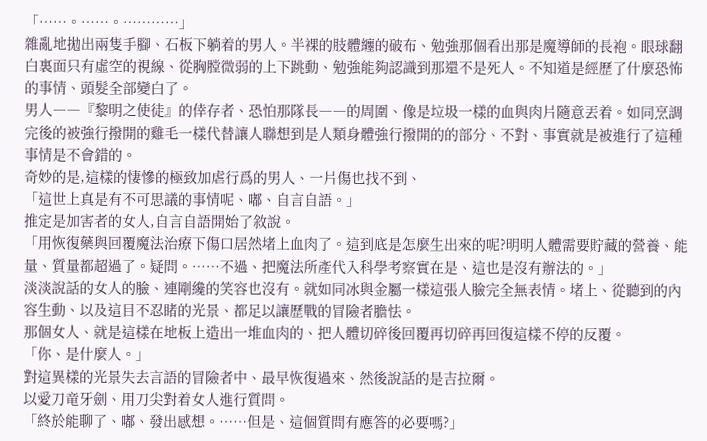「……。……。…………」
雜亂地拋出兩隻手腳、石板下躺着的男人。半裸的肢體纏的破布、勉強那個看出那是魔導師的長袍。眼球翻白裏面只有虛空的視線、從胸膛微弱的上下跳動、勉強能夠認識到那還不是死人。不知道是經歷了什麼恐怖的事情、頭髮全部變白了。
男人――『黎明之使徒』的倖存者、恐怕那隊長――的周圍、像是垃圾一樣的血與肉片隨意丟着。如同烹調完後的被強行撥開的雞毛一樣代替讓人聯想到是人類身體強行撥開的的部分、不對、事實就是被進行了這種事情是不會錯的。
奇妙的是,這樣的悽慘的極致加虐行爲的男人、一片傷也找不到、
「這世上真是有不可思議的事情呢、嘟、自言自語。」
推定是加害者的女人,自言自語開始了敘說。
「用恢復藥與回覆魔法治療下傷口居然堵上血肉了。這到底是怎麼生出來的呢?明明人體需要貯藏的營養、能量、質量都超過了。疑問。……不過、把魔法所產代入科學考察實在是、這也是沒有辦法的。」
淡淡說話的女人的臉、連剛纔的笑容也沒有。就如同冰與金屬一樣這張人臉完全無表情。堵上、從聽到的內容生動、以及這目不忍睹的光景、都足以讓歷戰的冒險者膽怯。
那個女人、就是這樣在地板上造出一堆血肉的、把人體切碎後回覆再切碎再回復這樣不停的反覆。
「你、是什麼人。」
對這異樣的光景失去言語的冒險者中、最早恢復過來、然後說話的是吉拉爾。
以愛刀竜牙劍、用刀尖對着女人進行質問。
「終於能聊了、嘟、發出感想。……但是、這個質問有應答的必要嗎?」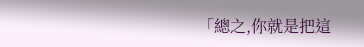「總之,你就是把這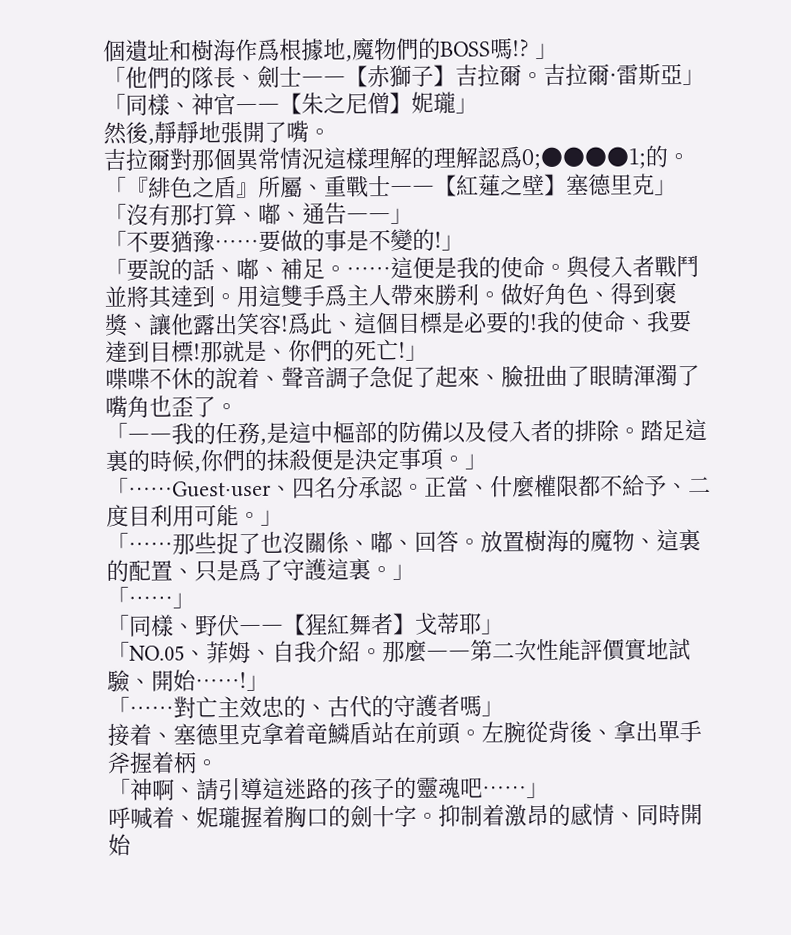個遺址和樹海作爲根據地,魔物們的BOSS嗎!? 」
「他們的隊長、劍士――【赤獅子】吉拉爾。吉拉爾·雷斯亞」
「同樣、神官――【朱之尼僧】妮瓏」
然後,靜靜地張開了嘴。
吉拉爾對那個異常情況這樣理解的理解認爲0;●●●●1;的。
「『緋色之盾』所屬、重戰士――【紅蓮之壁】塞德里克」
「沒有那打算、嘟、通告――」
「不要猶豫……要做的事是不變的!」
「要說的話、嘟、補足。……這便是我的使命。與侵入者戰鬥並將其達到。用這雙手爲主人帶來勝利。做好角色、得到褒獎、讓他露出笑容!爲此、這個目標是必要的!我的使命、我要達到目標!那就是、你們的死亡!」
喋喋不休的說着、聲音調子急促了起來、臉扭曲了眼睛渾濁了嘴角也歪了。
「――我的任務,是這中樞部的防備以及侵入者的排除。踏足這裏的時候,你們的抹殺便是決定事項。」
「……Guest·user、四名分承認。正當、什麼權限都不給予、二度目利用可能。」
「……那些捉了也沒關係、嘟、回答。放置樹海的魔物、這裏的配置、只是爲了守護這裏。」
「……」
「同樣、野伏――【猩紅舞者】戈蒂耶」
「NO.05、菲姆、自我介紹。那麼――第二次性能評價實地試驗、開始……!」
「……對亡主效忠的、古代的守護者嗎」
接着、塞德里克拿着竜鱗盾站在前頭。左腕從背後、拿出單手斧握着柄。
「神啊、請引導這迷路的孩子的靈魂吧……」
呼喊着、妮瓏握着胸口的劍十字。抑制着激昂的感情、同時開始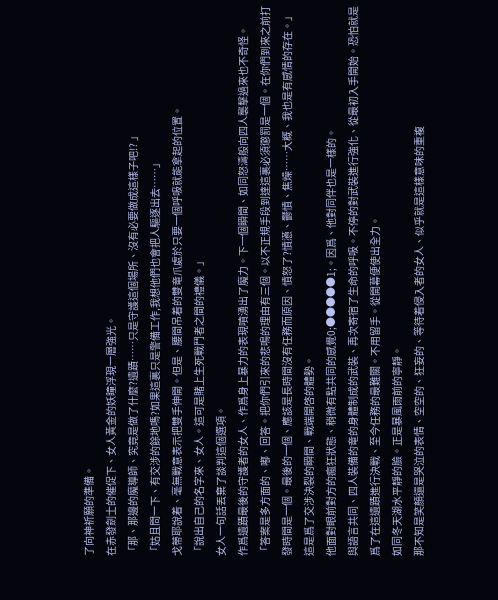了向神祈願的準備。
在赤發劍士的催促下、女人黃金的妖瞳浮現一層強光。
「那、那邊的魔導師、究竟是做了什麼?遺蹟……只是守護這個場所、沒有必要做成這樣子吧!? 」
「姑且問一下、有交涉的餘地嗎?如果這裏只是警備工作,我想他們也會把人驅逐出去……」
戈蒂耶說着、毫無戰意表示把雙手伸開。但是、腰間吊着的雙竜爪處於只要一個呼吸就能拿起的位置。
「說出自己的名字來、女人。這可是賭上生死戰鬥者之間的禮儀。」
女人一句話丟棄了談判這個選項。
作爲遺蹟最後的守護者的女人、作爲身上暴力的表現噴湧出了魔力。下一個瞬間、如同怒濤般向四人襲擊過來也不奇怪。
「答案是多方面的、嘟、回答。把你們引來的悲鳴的理由有三個。以不正規手段到達這裏必須懲罰是一個。在你們到來之前打發時間是一個。最後的一個、應該是長時間沒有任務而原因、憤怒了?憤懣、鬱憤、焦燥……大概、我也是有感情的存在。」
這是爲了交涉決裂的瞬間、戰端開啓的體勢。
他面對眼前對方的瘋狂狀態、稍微有點共同的感覺0;●●●●●1;。因爲、他對同伴也是一樣的。
與語言共同、四人裝備的竜的身體制成的武裝、再次寄宿了生命的呼吸。不停的對武裝進行強化、從最初入手開始。恐怕就是爲了在這遺蹟進行決戰、至今任務的最難關。不用留手。從開幕便使出全力。
如同冬天湖水平靜的臉。正是暴風雨前的寧靜。
那不知是笑顏還是哭泣的表情、空空的、狂妄的、等待着侵入者的女人、似乎就是這樣意味的重複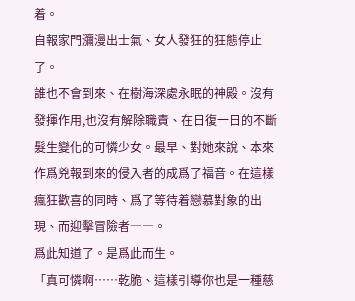着。
自報家門瀰漫出士氣、女人發狂的狂態停止了。
誰也不會到來、在樹海深處永眠的神殿。沒有發揮作用,也沒有解除職責、在日復一日的不斷髮生變化的可憐少女。最早、對她來說、本來作爲兇報到來的侵入者的成爲了福音。在這樣瘋狂歡喜的同時、爲了等待着戀慕對象的出現、而迎擊冒險者――。
爲此知道了。是爲此而生。
「真可憐啊……乾脆、這樣引導你也是一種慈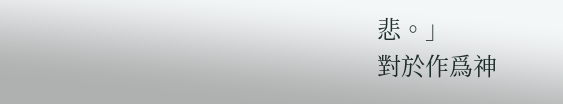悲。」
對於作爲神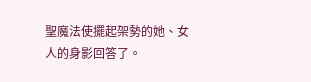聖魔法使擺起架勢的她、女人的身影回答了。